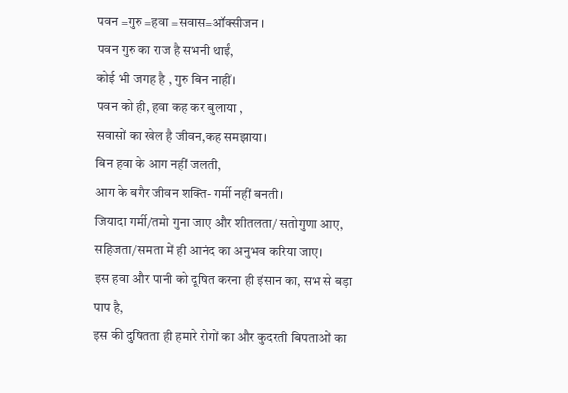पवन =गुरु =हवा =सवास=ऑक्सीजन ।
पवन गुरु का राज है सभनी थाईं,
कोई भी जगह है , गुरु बिन नाहीं।
पवन को ही, हवा कह कर बुलाया ,
सवासों का खेल है जीवन,कह समझाया।
बिन हवा के आग नहीं जलती,
आग के बगैर जीवन शक्ति- गर्मी नहीं बनती।
जियादा गर्मी/तमो गुना जाए और शीतलता/ सतोगुणा आए,
सहिजता/समता में ही आनंद का अनुभव करिया जाए।
इस हवा और पानी को दूषित करना ही इंसान का, सभ से बड़ा पाप है,
इस की दुषितता ही हमारे रोगों का और कुदरती बिपताओं का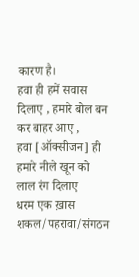कारण है।
हवा ही हमें सवास दिलाए , हमारे बोल बन कर बाहर आए ,
हवा [ऑक्सीजन] ही हमारे नीले खून को लाल रंग दिलाए
धरम एक ख़ास शकल/पहरावा/संगठन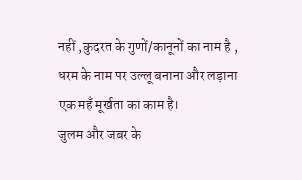नहीं ,कुदरत के गुणों/कानूनों का नाम है ,
धरम के नाम पर उल्लू बनाना और लड़ाना एक महँ मूर्खता का काम है।
जुलम और जबर के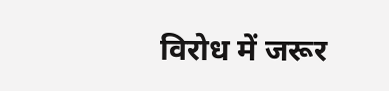विरोध में जरूर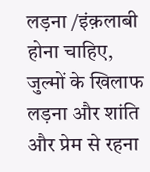लड़ना /इंक़लाबी होना चाहिए,
जुल्मों के खिलाफ लड़ना और शांति और प्रेम से रहना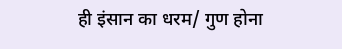ही इंसान का धरम/ गुण होना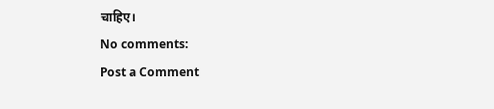चाहिए।
No comments:
Post a Comment